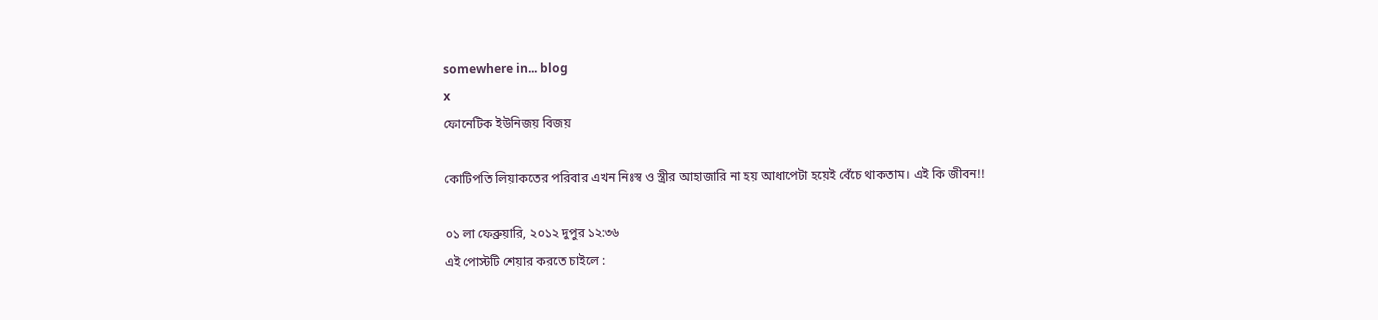somewhere in... blog
x
ফোনেটিক ইউনিজয় বিজয়

কোটিপতি লিয়াকতের পরিবার এখন নিঃস্ব ও স্ত্রীর আহাজারি না হয় আধাপেটা হয়েই বেঁচে থাকতাম। এই কি জীবন!!

০১ লা ফেব্রুয়ারি, ২০১২ দুপুর ১২:৩৬
এই পোস্টটি শেয়ার করতে চাইলে :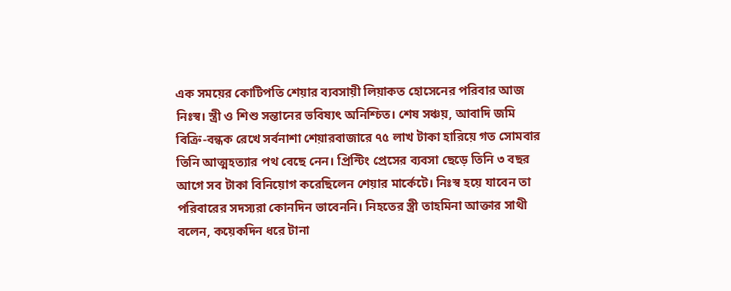এক সময়ের কোটিপতি শেয়ার ব্যবসায়ী লিয়াকত হোসেনের পরিবার আজ নিঃস্ব। স্ত্রী ও শিশু সন্তানের ভবিষ্যৎ অনিশ্চিত। শেষ সঞ্চয়, আবাদি জমি বিক্রি-বন্ধক রেখে সর্বনাশা শেয়ারবাজারে ৭৫ লাখ টাকা হারিয়ে গত সোমবার তিনি আত্মহত্যার পথ বেছে নেন। প্রিন্টিং প্রেসের ব্যবসা ছেড়ে তিনি ৩ বছর আগে সব টাকা বিনিয়োগ করেছিলেন শেয়ার মার্কেটে। নিঃস্ব হয়ে যাবেন তা পরিবারের সদস্যরা কোনদিন ভাবেননি। নিহতের স্ত্রী তাহমিনা আক্তার সাথী বলেন, কয়েকদিন ধরে টানা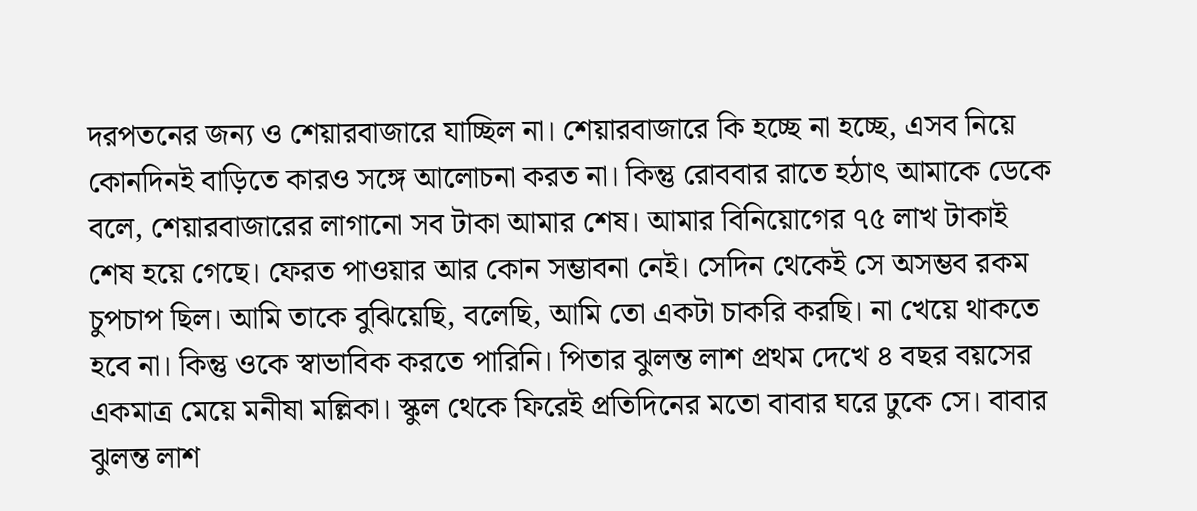দরপতনের জন্য ও শেয়ারবাজারে যাচ্ছিল না। শেয়ারবাজারে কি হচ্ছে না হচ্ছে, এসব নিয়ে কোনদিনই বাড়িতে কারও সঙ্গে আলোচনা করত না। কিন্তু রোববার রাতে হঠাৎ আমাকে ডেকে বলে, শেয়ারবাজারের লাগানো সব টাকা আমার শেষ। আমার বিনিয়োগের ৭৫ লাখ টাকাই শেষ হয়ে গেছে। ফেরত পাওয়ার আর কোন সম্ভাবনা নেই। সেদিন থেকেই সে অসম্ভব রকম চুপচাপ ছিল। আমি তাকে বুঝিয়েছি, বলেছি, আমি তো একটা চাকরি করছি। না খেয়ে থাকতে হবে না। কিন্তু ওকে স্বাভাবিক করতে পারিনি। পিতার ঝুলন্ত লাশ প্রথম দেখে ৪ বছর বয়সের একমাত্র মেয়ে মনীষা মল্লিকা। স্কুল থেকে ফিরেই প্রতিদিনের মতো বাবার ঘরে ঢুকে সে। বাবার ঝুলন্ত লাশ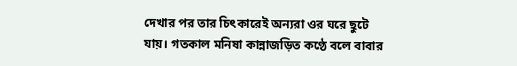দেখার পর তার চিৎকারেই অন্যরা ওর ঘরে ছুটে যায়। গতকাল মনিষা কান্নাজড়িত কণ্ঠে বলে বাবার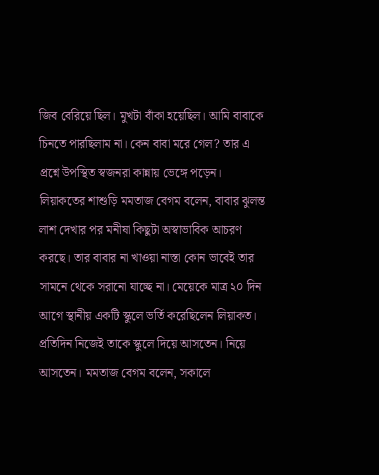জিব বেরিয়ে ছিল। মুখটা বাঁকা হয়েছিল। আমি বাবাকে চিনতে পারছিলাম না। কেন বাবা মরে গেল? তার এ প্রশ্নে উপস্থিত স্বজনরা কান্নায় ভেঙ্গে পড়েন। লিয়াকতের শাশুড়ি মমতাজ বেগম বলেন, বাবার ঝুলন্ত লাশ দেখার পর মনীষা কিছুটা অস্বাভাবিক আচরণ করছে। তার বাবার না খাওয়া নাস্তা কোন ভাবেই তার সামনে থেকে সরানো যাচ্ছে না। মেয়েকে মাত্র ২০ দিন আগে স্থানীয় একটি স্কুলে ভর্তি করেছিলেন লিয়াকত। প্রতিদিন নিজেই তাকে স্কুলে দিয়ে আসতেন। নিয়ে আসতেন। মমতাজ বেগম বলেন, সকালে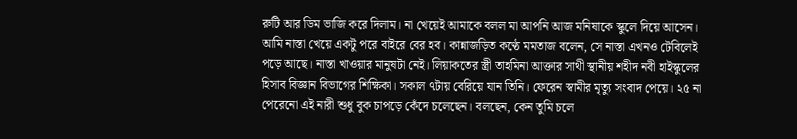রুটি আর ডিম ভাজি করে দিলাম। না খেয়েই আমাকে বলল মা আপনি আজ মনিষাকে স্কুলে দিয়ে আসেন। আমি নাস্তা খেয়ে একটু পরে বাইরে বের হব। কান্নাজড়িত কণ্ঠে মমতাজ বলেন, সে নাস্তা এখনও টেবিলেই পড়ে আছে। নাস্তা খাওয়ার মানুষটা নেই। লিয়াকতের স্ত্রী তাহমিনা আক্তার সাথী স্থানীয় শহীদ নবী হাইস্কুলের হিসাব বিজ্ঞান বিভাগের শিক্ষিকা। সকাল ৭টায় বেরিয়ে যান তিনি। ফেরেন স্বামীর মৃত্যু সংবাদ পেয়ে। ২৫ না পেরেনো এই নারী শুধু বুক চাপড়ে কেঁদে চলেছেন। বলছেন, কেন তুমি চলে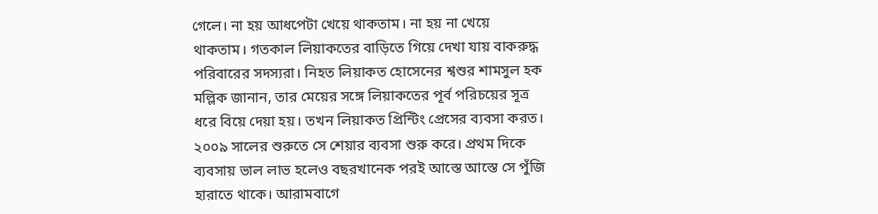গেলে। না হয় আধপেটা খেয়ে থাকতাম। না হয় না খেয়ে থাকতাম। গতকাল লিয়াকতের বাড়িতে গিয়ে দেখা যায় বাকরুদ্ধ পরিবারের সদস্যরা। নিহত লিয়াকত হোসেনের শ্বশুর শামসুল হক মল্লিক জানান, তার মেয়ের সঙ্গে লিয়াকতের পূর্ব পরিচয়ের সূত্র ধরে বিয়ে দেয়া হয়। তখন লিয়াকত প্রিন্টিং প্রেসের ব্যবসা করত। ২০০৯ সালের শুরুতে সে শেয়ার ব্যবসা শুরু করে। প্রথম দিকে ব্যবসায় ভাল লাভ হলেও বছরখানেক পরই আস্তে আস্তে সে পুঁজি হারাতে থাকে। আরামবাগে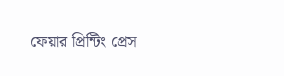ফেয়ার প্রিন্টিং প্রেস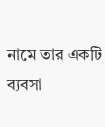নামে তার একটি ব্যবসা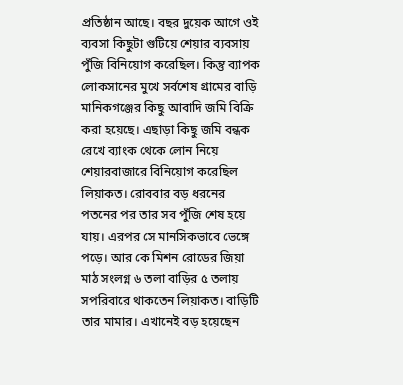প্রতিষ্ঠান আছে। বছর দুয়েক আগে ওই ব্যবসা কিছুটা গুটিয়ে শেয়ার ব্যবসায় পুঁজি বিনিয়োগ করেছিল। কিন্তু ব্যাপক লোকসানের মুখে সর্বশেষ গ্রামের বাড়ি মানিকগঞ্জের কিছু আবাদি জমি বিক্রি করা হয়েছে। এছাড়া কিছু জমি বন্ধক রেখে ব্যাংক থেকে লোন নিয়ে শেয়ারবাজারে বিনিয়োগ করেছিল লিয়াকত। রোববার বড় ধরনের পতনের পর তার সব পুঁজি শেষ হয়ে যায়। এরপর সে মানসিকভাবে ভেঙ্গে পড়ে। আর কে মিশন রোডের জিয়া মাঠ সংলগ্ন ৬ তলা বাড়ির ৫ তলায় সপরিবারে থাকতেন লিয়াকত। বাড়িটি তার মামার। এখানেই বড় হয়েছেন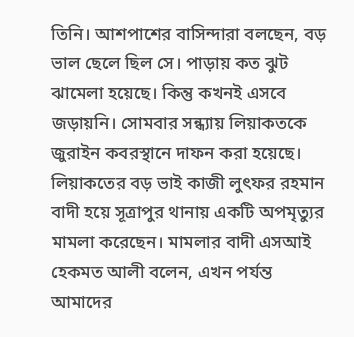তিনি। আশপাশের বাসিন্দারা বলছেন, বড় ভাল ছেলে ছিল সে। পাড়ায় কত ঝুট ঝামেলা হয়েছে। কিন্তু কখনই এসবে জড়ায়নি। সোমবার সন্ধ্যায় লিয়াকতকে জুরাইন কবরস্থানে দাফন করা হয়েছে। লিয়াকতের বড় ভাই কাজী লুৎফর রহমান বাদী হয়ে সূত্রাপুর থানায় একটি অপমৃত্যুর মামলা করেছেন। মামলার বাদী এসআই হেকমত আলী বলেন, এখন পর্যন্ত আমাদের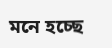মনে হচ্ছে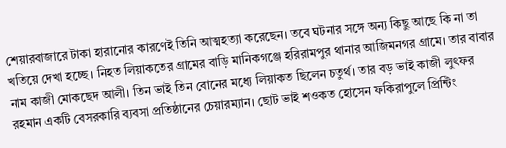শেয়ারবাজারে টাকা হারানোর কারণেই তিনি আত্মহত্যা করেছেন। তবে ঘটনার সঙ্গে অন্য কিছু আছে কি না তা খতিয়ে দেখা হচ্ছে। নিহত লিয়াকতের গ্রামের বাড়ি মানিকগঞ্জে হরিরামপুর থানার আজিমনগর গ্রামে। তার বাবার নাম কাজী মোকছেদ আলী। তিন ভাই তিন বোনের মধ্যে লিয়াকত ছিলেন চতুর্থ। তার বড় ভাই কাজী লুৎফর রহমান একটি বেসরকারি ব্যবসা প্রতিষ্ঠানের চেয়ারম্যান। ছোট ভাই শওকত হোসেন ফকিরাপুলে প্রিন্টিং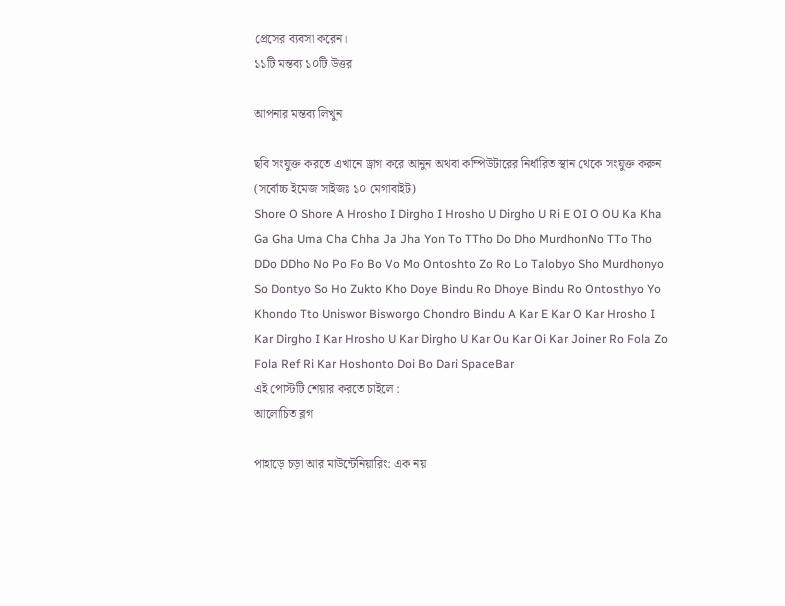প্রেসের ব্যবসা করেন।
১১টি মন্তব্য ১০টি উত্তর

আপনার মন্তব্য লিখুন

ছবি সংযুক্ত করতে এখানে ড্রাগ করে আনুন অথবা কম্পিউটারের নির্ধারিত স্থান থেকে সংযুক্ত করুন (সর্বোচ্চ ইমেজ সাইজঃ ১০ মেগাবাইট)
Shore O Shore A Hrosho I Dirgho I Hrosho U Dirgho U Ri E OI O OU Ka Kha Ga Gha Uma Cha Chha Ja Jha Yon To TTho Do Dho MurdhonNo TTo Tho DDo DDho No Po Fo Bo Vo Mo Ontoshto Zo Ro Lo Talobyo Sho Murdhonyo So Dontyo So Ho Zukto Kho Doye Bindu Ro Dhoye Bindu Ro Ontosthyo Yo Khondo Tto Uniswor Bisworgo Chondro Bindu A Kar E Kar O Kar Hrosho I Kar Dirgho I Kar Hrosho U Kar Dirgho U Kar Ou Kar Oi Kar Joiner Ro Fola Zo Fola Ref Ri Kar Hoshonto Doi Bo Dari SpaceBar
এই পোস্টটি শেয়ার করতে চাইলে :
আলোচিত ব্লগ

পাহাড়ে চড়া আর মাউন্টেনিয়ারিং: এক নয়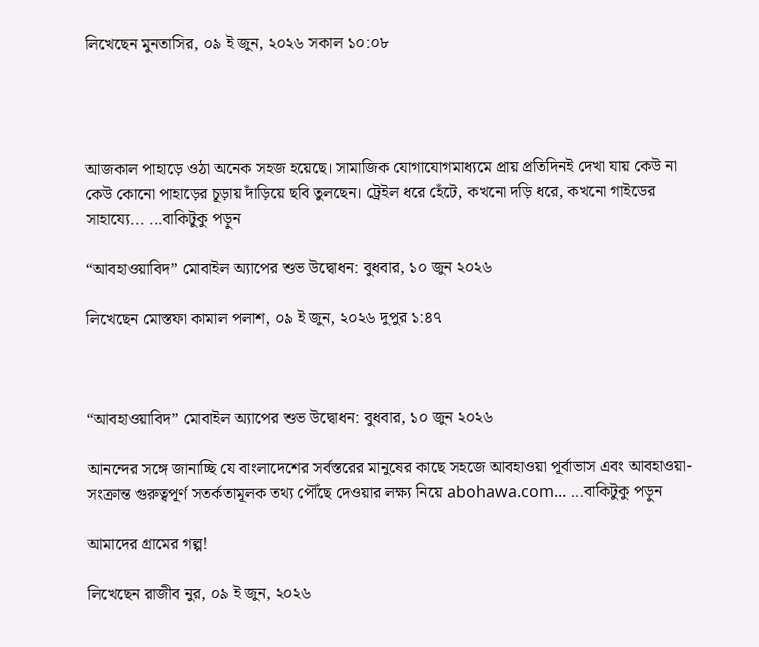লিখেছেন মুনতাসির, ০৯ ই জুন, ২০২৬ সকাল ১০:০৮




আজকাল পাহাড়ে ওঠা অনেক সহজ হয়েছে। সামাজিক যোগাযোগমাধ্যমে প্রায় প্রতিদিনই দেখা যায় কেউ না কেউ কোনো পাহাড়ের চূড়ায় দাঁড়িয়ে ছবি তুলছেন। ট্রেইল ধরে হেঁটে, কখনো দড়ি ধরে, কখনো গাইডের সাহায্যে... ...বাকিটুকু পড়ুন

“আবহাওয়াবিদ” মোবাইল অ্যাপের শুভ উদ্বোধন: বুধবার, ১০ জুন ২০২৬

লিখেছেন মোস্তফা কামাল পলাশ, ০৯ ই জুন, ২০২৬ দুপুর ১:৪৭



“আবহাওয়াবিদ” মোবাইল অ্যাপের শুভ উদ্বোধন: বুধবার, ১০ জুন ২০২৬

আনন্দের সঙ্গে জানাচ্ছি যে বাংলাদেশের সর্বস্তরের মানুষের কাছে সহজে আবহাওয়া পূর্বাভাস এবং আবহাওয়া-সংক্রান্ত গুরুত্বপূর্ণ সতর্কতামূলক তথ্য পৌঁছে দেওয়ার লক্ষ্য নিয়ে abohawa.com... ...বাকিটুকু পড়ুন

আমাদের গ্রামের গল্প!

লিখেছেন রাজীব নুর, ০৯ ই জুন, ২০২৬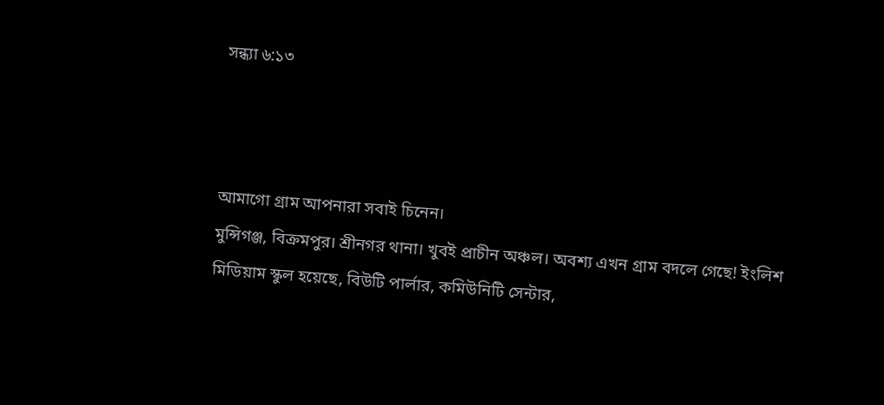সন্ধ্যা ৬:১৩



আমাগো গ্রাম আপনারা সবাই চিনেন।
মুন্সিগঞ্জ, বিক্রমপুর। শ্রীনগর থানা। খুবই প্রাচীন অঞ্চল। অবশ্য এখন গ্রাম বদলে গেছে! ইংলিশ মিডিয়াম স্কুল হয়েছে, বিউটি পার্লার, কমিউনিটি সেন্টার,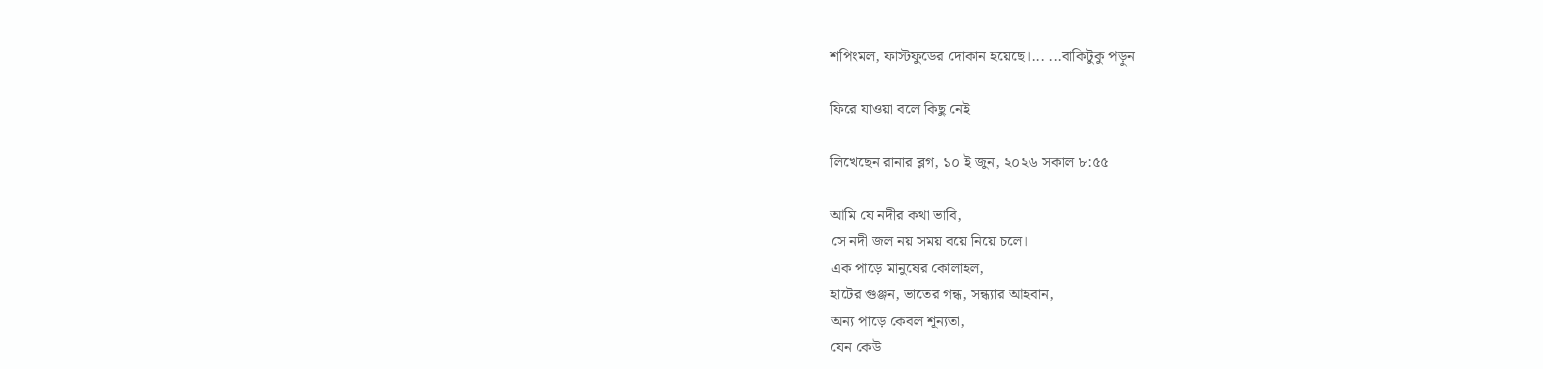শপিংমল, ফাস্টফুডের দোকান হয়েছে।... ...বাকিটুকু পড়ুন

ফিরে যাওয়া বলে কিছু নেই

লিখেছেন রানার ব্লগ, ১০ ই জুন, ২০২৬ সকাল ৮:৫৫

আমি যে নদীর কথা ভাবি,
সে নদী জল নয় সময় বয়ে নিয়ে চলে।
এক পাড়ে মানুষের কোলাহল,
হাটের গুঞ্জন, ভাতের গন্ধ, সন্ধ্যার আহবান,
অন্য পাড়ে কেবল শূন্যতা,
যেন কেউ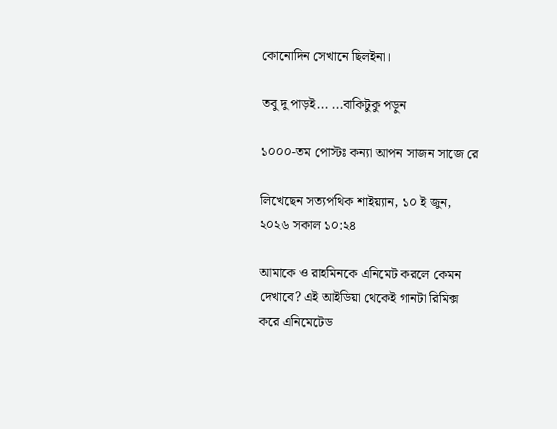কোনোদিন সেখানে ছিলইনা।

তবু দু পাড়ই... ...বাকিটুকু পড়ুন

১০০০-তম পোস্টঃ কন্যা আপন সাজন সাজে রে

লিখেছেন সত্যপথিক শাইয়্যান, ১০ ই জুন, ২০২৬ সকাল ১০:২৪

আমাকে ও রাহমিনকে এনিমেট করলে কেমন দেখাবে? এই আইডিয়া থেকেই গানটা রিমিক্স করে এনিমেটেড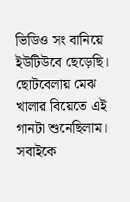ভিডিও সং বানিয়ে ইউটিউবে ছেড়েছি। ছোটবেলায় মেঝ খালার বিয়েতে এই গানটা শুনেছিলাম। সবাইকে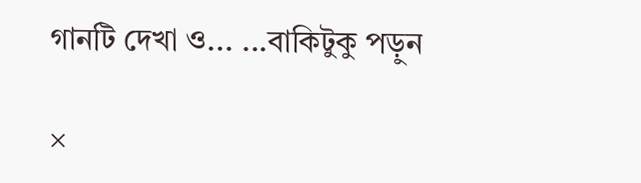গানটি দেখা ও... ...বাকিটুকু পড়ুন

×